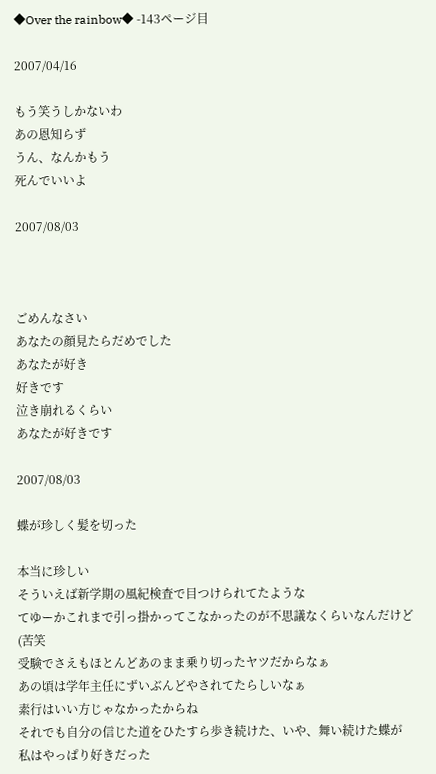◆Over the rainbow◆ -143ページ目

2007/04/16

もう笑うしかないわ
あの恩知らず
うん、なんかもう
死んでいいよ

2007/08/03



ごめんなさい
あなたの顔見たらだめでした
あなたが好き
好きです
泣き崩れるくらい
あなたが好きです

2007/08/03

蝶が珍しく髪を切った

本当に珍しい
そういえば新学期の風紀検査で目つけられてたような
てゆーかこれまで引っ掛かってこなかったのが不思議なくらいなんだけど(苦笑
受験でさえもほとんどあのまま乗り切ったヤツだからなぁ
あの頃は学年主任にずいぶんどやされてたらしいなぁ
素行はいい方じゃなかったからね
それでも自分の信じた道をひたすら歩き続けた、いや、舞い続けた蝶が
私はやっぱり好きだった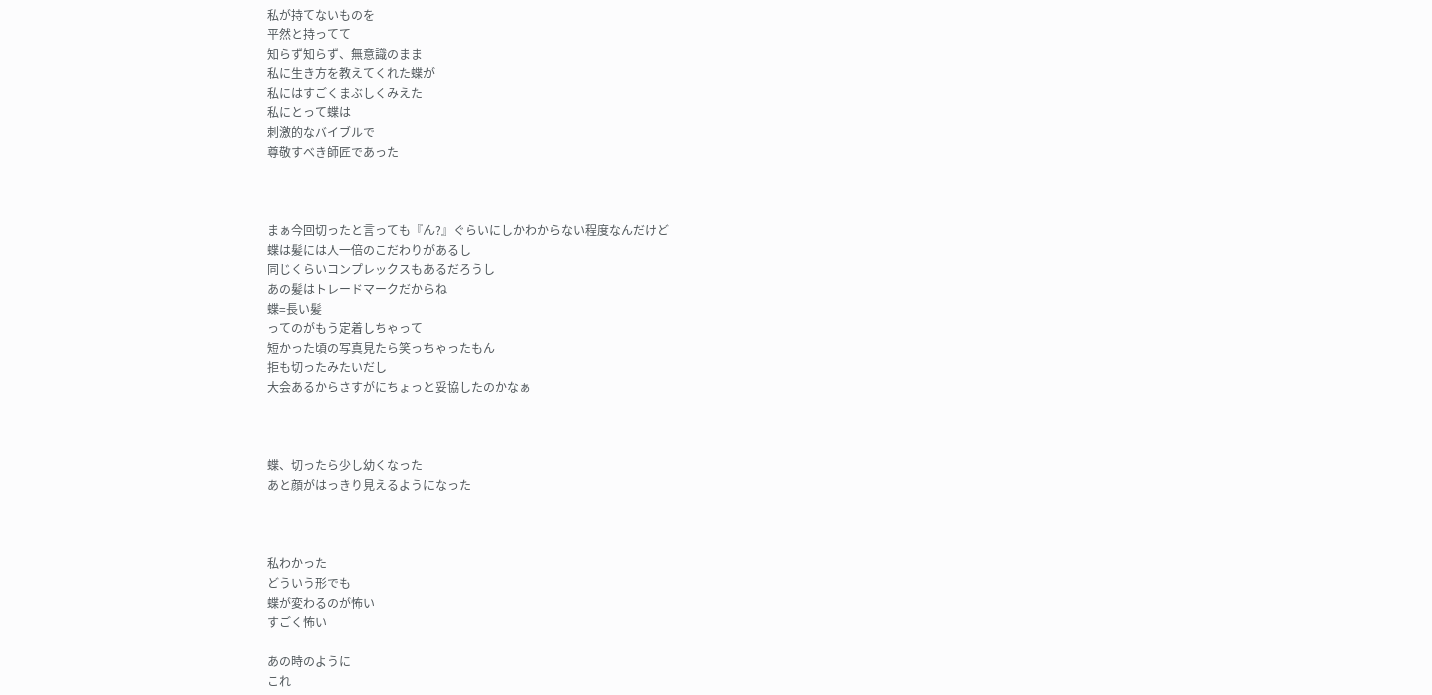私が持てないものを
平然と持ってて
知らず知らず、無意識のまま
私に生き方を教えてくれた蝶が
私にはすごくまぶしくみえた
私にとって蝶は
刺激的なバイブルで
尊敬すべき師匠であった



まぁ今回切ったと言っても『ん?』ぐらいにしかわからない程度なんだけど
蝶は髪には人一倍のこだわりがあるし
同じくらいコンプレックスもあるだろうし
あの髪はトレードマークだからね
蝶=長い髪
ってのがもう定着しちゃって
短かった頃の写真見たら笑っちゃったもん
拒も切ったみたいだし
大会あるからさすがにちょっと妥協したのかなぁ



蝶、切ったら少し幼くなった
あと顔がはっきり見えるようになった



私わかった
どういう形でも
蝶が変わるのが怖い
すごく怖い

あの時のように
これ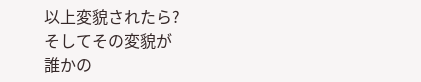以上変貌されたら?
そしてその変貌が
誰かの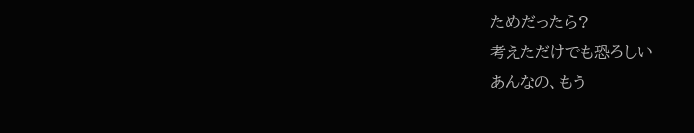ためだったら?
考えただけでも恐ろしい
あんなの、もう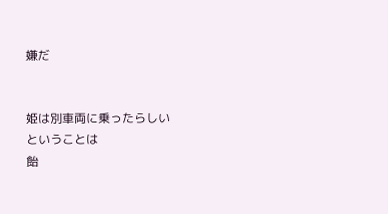嫌だ


姫は別車両に乗ったらしい
ということは
飴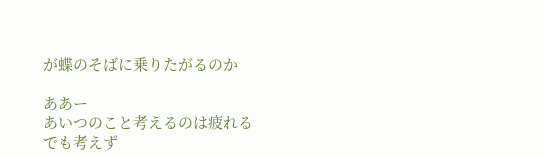が蝶のそばに乗りたがるのか

ああー
あいつのこと考えるのは疲れる
でも考えず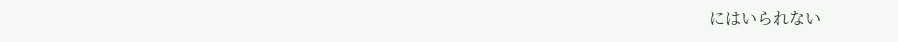にはいられない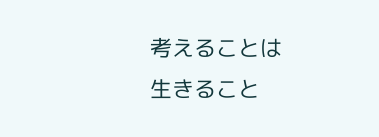考えることは
生きること